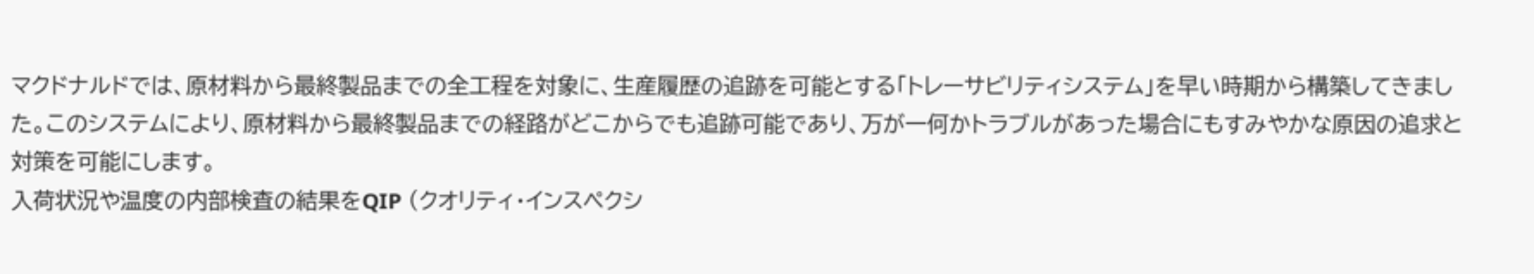マクドナルドでは、原材料から最終製品までの全工程を対象に、生産履歴の追跡を可能とする「トレーサビリティシステム」を早い時期から構築してきました。このシステムにより、原材料から最終製品までの経路がどこからでも追跡可能であり、万が一何かトラブルがあった場合にもすみやかな原因の追求と対策を可能にします。
入荷状況や温度の内部検査の結果をQIP (クオリティ・インスペクシ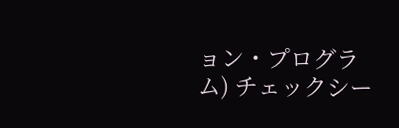ョン・プログラム) チェックシー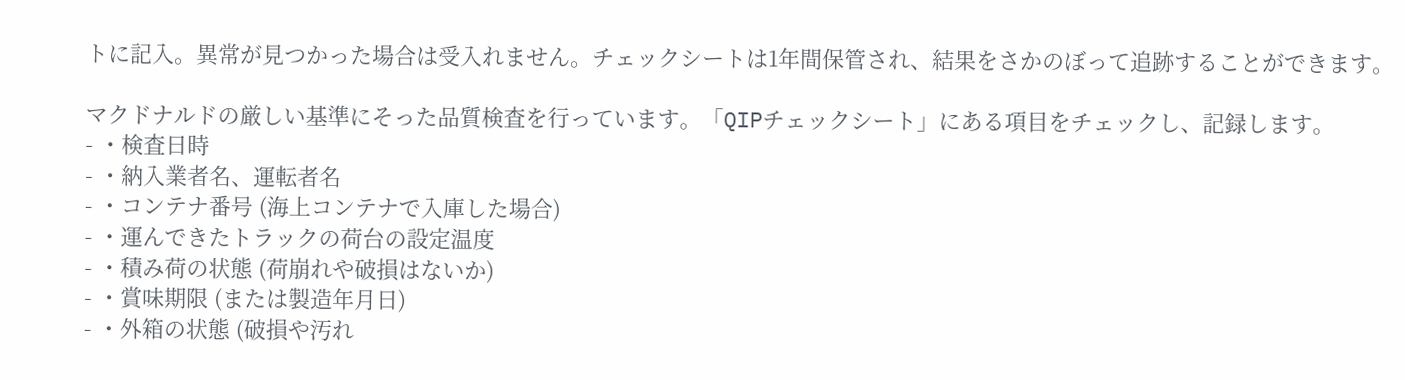トに記入。異常が見つかった場合は受入れません。チェックシートは1年間保管され、結果をさかのぼって追跡することができます。

マクドナルドの厳しい基準にそった品質検査を行っています。「QIPチェックシート」にある項目をチェックし、記録します。
- ・検査日時
- ・納入業者名、運転者名
- ・コンテナ番号 (海上コンテナで入庫した場合)
- ・運んできたトラックの荷台の設定温度
- ・積み荷の状態 (荷崩れや破損はないか)
- ・賞味期限 (または製造年月日)
- ・外箱の状態 (破損や汚れ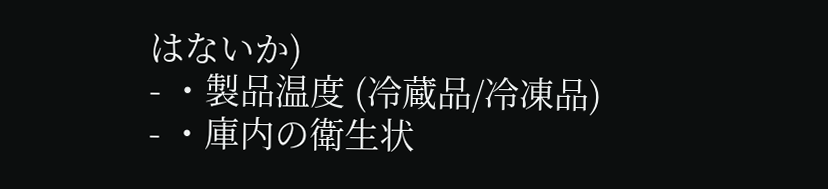はないか)
- ・製品温度 (冷蔵品/冷凍品)
- ・庫内の衛生状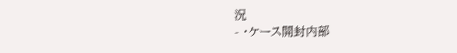況
- ・ケース開封内部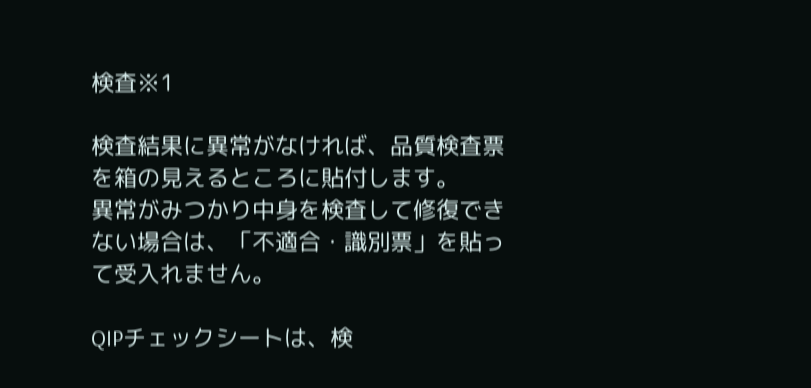検査※1

検査結果に異常がなければ、品質検査票を箱の見えるところに貼付します。
異常がみつかり中身を検査して修復できない場合は、「不適合・識別票」を貼って受入れません。

QIPチェックシートは、検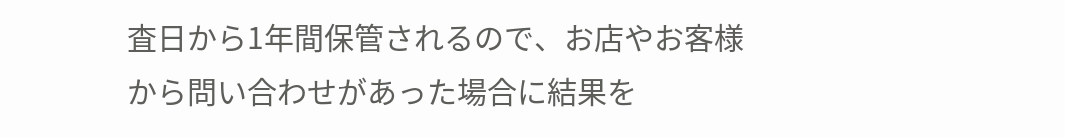査日から1年間保管されるので、お店やお客様から問い合わせがあった場合に結果を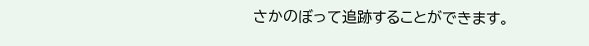さかのぼって追跡することができます。